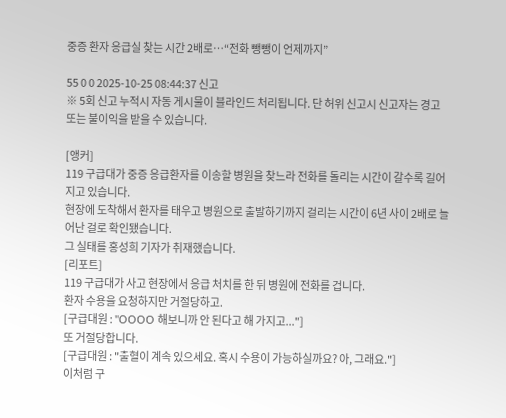중증 환자 응급실 찾는 시간 2배로…“전화 뺑뺑이 언제까지”

55 0 0 2025-10-25 08:44:37 신고
※ 5회 신고 누적시 자동 게시물이 블라인드 처리됩니다. 단 허위 신고시 신고자는 경고 또는 불이익을 받을 수 있습니다.

[앵커]
119 구급대가 중증 응급환자를 이송할 병원을 찾느라 전화를 돌리는 시간이 갈수록 길어지고 있습니다.
현장에 도착해서 환자를 태우고 병원으로 출발하기까지 걸리는 시간이 6년 사이 2배로 늘어난 걸로 확인됐습니다.
그 실태를 홍성희 기자가 취재했습니다.
[리포트]
119 구급대가 사고 현장에서 응급 처치를 한 뒤 병원에 전화를 겁니다.
환자 수용을 요청하지만 거절당하고.
[구급대원 : "OOOO 해보니까 안 된다고 해 가지고..."]
또 거절당합니다.
[구급대원 : "출혈이 계속 있으세요. 혹시 수용이 가능하실까요? 아, 그래요."]
이처럼 구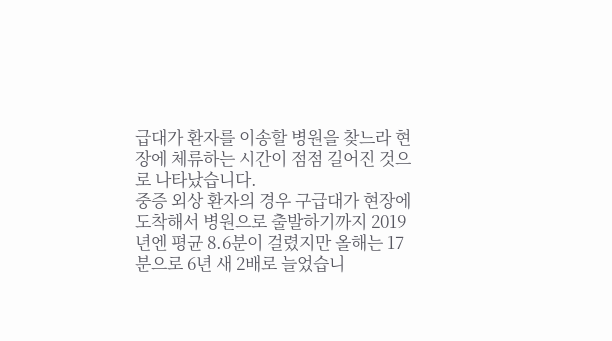급대가 환자를 이송할 병원을 찾느라 현장에 체류하는 시간이 점점 길어진 것으로 나타났습니다.
중증 외상 환자의 경우 구급대가 현장에 도착해서 병원으로 출발하기까지 2019년엔 평균 8.6분이 걸렸지만 올해는 17분으로 6년 새 2배로 늘었습니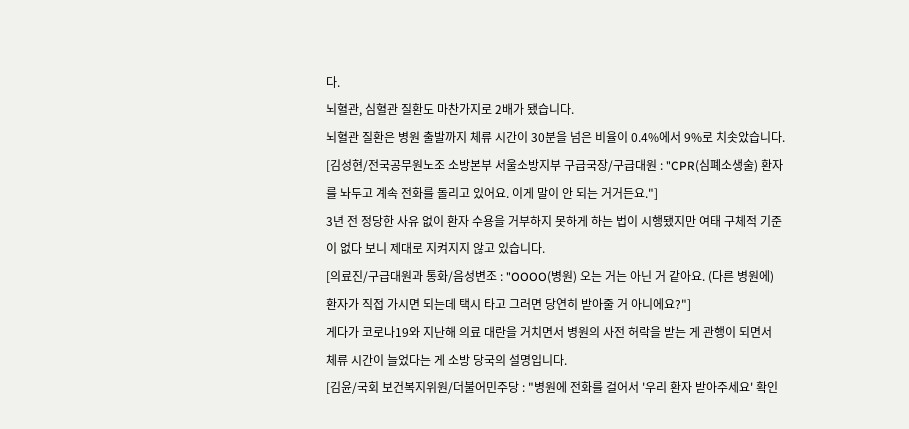다.
뇌혈관, 심혈관 질환도 마찬가지로 2배가 됐습니다.
뇌혈관 질환은 병원 출발까지 체류 시간이 30분을 넘은 비율이 0.4%에서 9%로 치솟았습니다.
[김성현/전국공무원노조 소방본부 서울소방지부 구급국장/구급대원 : "CPR(심폐소생술) 환자를 놔두고 계속 전화를 돌리고 있어요. 이게 말이 안 되는 거거든요."]
3년 전 정당한 사유 없이 환자 수용을 거부하지 못하게 하는 법이 시행됐지만 여태 구체적 기준이 없다 보니 제대로 지켜지지 않고 있습니다.
[의료진/구급대원과 통화/음성변조 : "OOOO(병원) 오는 거는 아닌 거 같아요. (다른 병원에) 환자가 직접 가시면 되는데 택시 타고 그러면 당연히 받아줄 거 아니에요?"]
게다가 코로나19와 지난해 의료 대란을 거치면서 병원의 사전 허락을 받는 게 관행이 되면서 체류 시간이 늘었다는 게 소방 당국의 설명입니다.
[김윤/국회 보건복지위원/더불어민주당 : "병원에 전화를 걸어서 '우리 환자 받아주세요' 확인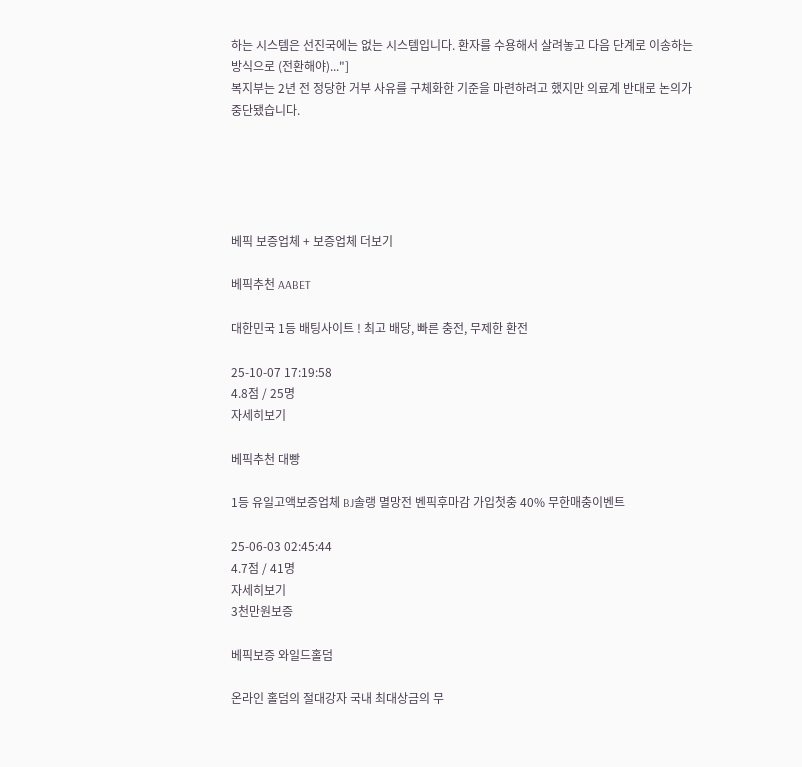하는 시스템은 선진국에는 없는 시스템입니다. 환자를 수용해서 살려놓고 다음 단계로 이송하는 방식으로 (전환해야)..."]
복지부는 2년 전 정당한 거부 사유를 구체화한 기준을 마련하려고 했지만 의료계 반대로 논의가 중단됐습니다.





베픽 보증업체 + 보증업체 더보기

베픽추천 AABET

대한민국 1등 배팅사이트 ! 최고 배당, 빠른 충전, 무제한 환전

25-10-07 17:19:58
4.8점 / 25명
자세히보기

베픽추천 대빵

1등 유일고액보증업체 BJ솔랭 멸망전 벤픽후마감 가입첫충 40% 무한매충이벤트

25-06-03 02:45:44
4.7점 / 41명
자세히보기
3천만원보증

베픽보증 와일드홀덤

온라인 홀덤의 절대강자 국내 최대상금의 무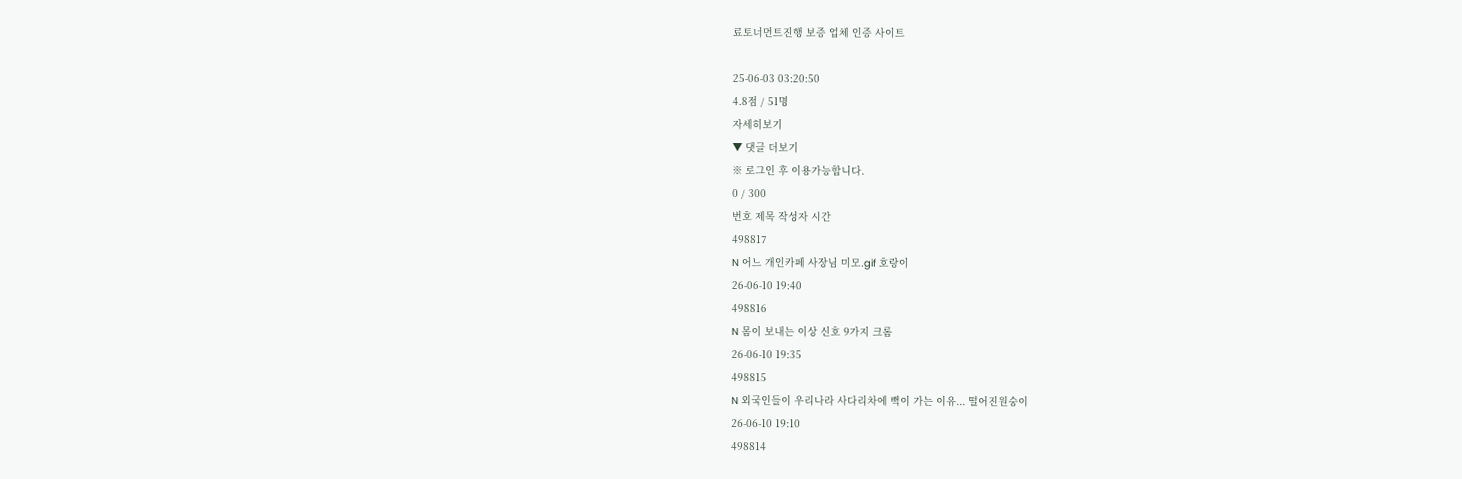료토너먼트진행 보증 업체 인증 사이트

25-06-03 03:20:50
4.8점 / 51명
자세히보기
▼ 댓글 더보기
※ 로그인 후 이용가능합니다.
0 / 300
번호 제목 작성자 시간
498817
N 어느 개인카페 사장님 미모.gif 호랑이
26-06-10 19:40
498816
N 몸이 보내는 이상 신호 9가지 크롬
26-06-10 19:35
498815
N 외국인들이 우리나라 사다리차에 뻑이 가는 이유... 떨어진원숭이
26-06-10 19:10
498814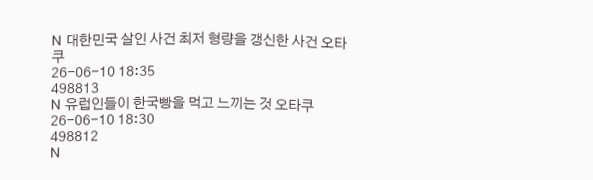N 대한민국 살인 사건 최저 형량을 갱신한 사건 오타쿠
26-06-10 18:35
498813
N 유럽인들이 한국빵을 먹고 느끼는 것 오타쿠
26-06-10 18:30
498812
N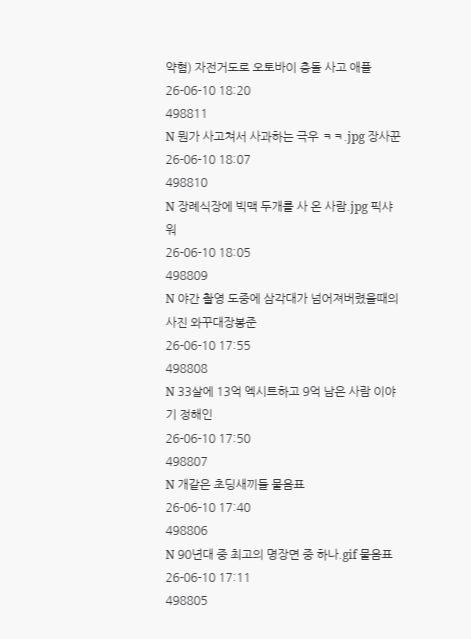약혐) 자전거도로 오토바이 충돌 사고 애플
26-06-10 18:20
498811
N 뭔가 사고쳐서 사과하는 극우 ㅋㅋ.jpg 장사꾼
26-06-10 18:07
498810
N 장례식장에 빅맥 두개를 사 온 사람.jpg 픽샤워
26-06-10 18:05
498809
N 야간 촬영 도중에 삼각대가 넘어져버렸을때의 사진 와꾸대장봉준
26-06-10 17:55
498808
N 33살에 13억 엑시트하고 9억 남은 사람 이야기 정해인
26-06-10 17:50
498807
N 개같은 초딩새끼들 물음표
26-06-10 17:40
498806
N 90년대 중 최고의 명장면 중 하나.gif 물음표
26-06-10 17:11
498805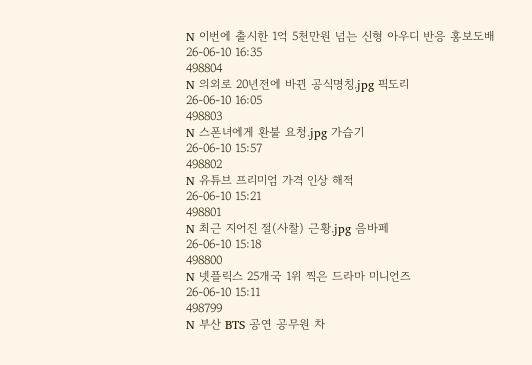N 이번에 출시한 1억 5천만원 넘는 신형 아우디 반응 홍보도배
26-06-10 16:35
498804
N 의외로 20년전에 바뀐 공식명칭.jpg 픽도리
26-06-10 16:05
498803
N 스폰녀에게 환불 요청.jpg 가습기
26-06-10 15:57
498802
N 유튜브 프리미엄 가격 인상 해적
26-06-10 15:21
498801
N 최근 지어진 절(사찰) 근황.jpg 음바페
26-06-10 15:18
498800
N 넷플릭스 25개국 1위 찍은 드라마 미니언즈
26-06-10 15:11
498799
N 부산 BTS 공연 공무원 차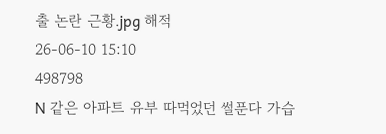출 논란 근황.jpg 해적
26-06-10 15:10
498798
N 같은 아파트 유부 따먹었던 썰푼다 가습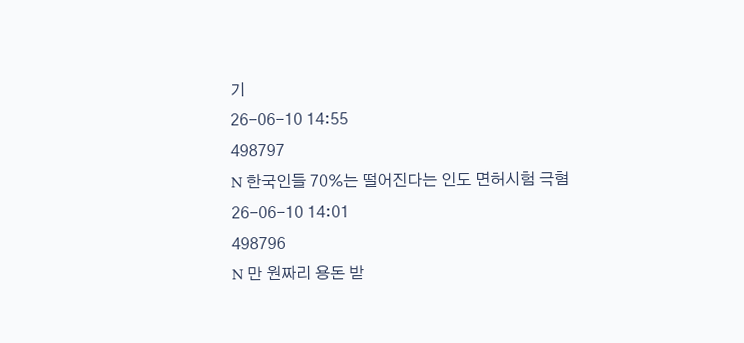기
26-06-10 14:55
498797
N 한국인들 70%는 떨어진다는 인도 면허시험 극혐
26-06-10 14:01
498796
N 만 원짜리 용돈 받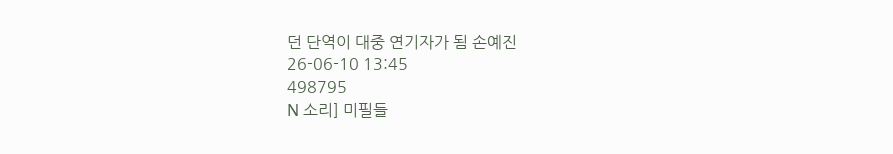던 단역이 대중 연기자가 됨 손예진
26-06-10 13:45
498795
N 소리] 미필들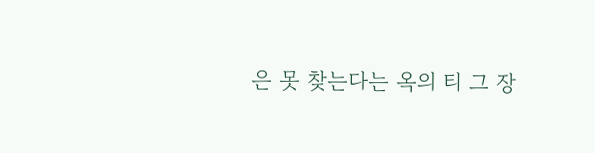은 못 찾는다는 옥의 티 그 장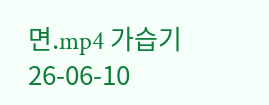면.mp4 가습기
26-06-10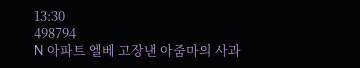13:30
498794
N 아파트 엘베 고장낸 아줌마의 사과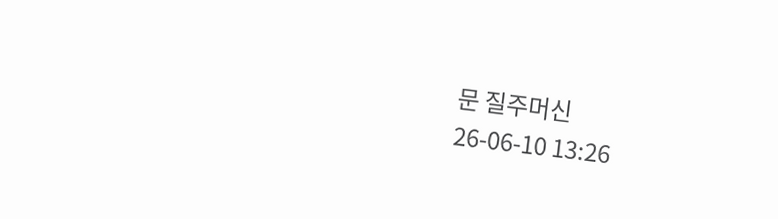문 질주머신
26-06-10 13:26